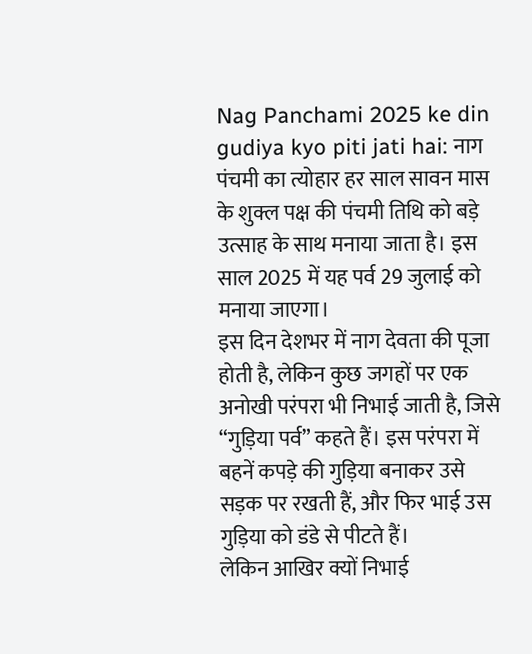Nag Panchami 2025 ke din gudiya kyo piti jati hai: नाग पंचमी का त्योहार हर साल सावन मास के शुक्ल पक्ष की पंचमी तिथि को बड़े उत्साह के साथ मनाया जाता है। इस साल 2025 में यह पर्व 29 जुलाई को मनाया जाएगा।
इस दिन देशभर में नाग देवता की पूजा होती है, लेकिन कुछ जगहों पर एक अनोखी परंपरा भी निभाई जाती है, जिसे “गुड़िया पर्व” कहते हैं। इस परंपरा में बहनें कपड़े की गुड़िया बनाकर उसे सड़क पर रखती हैं, और फिर भाई उस गुड़िया को डंडे से पीटते हैं।
लेकिन आखिर क्यों निभाई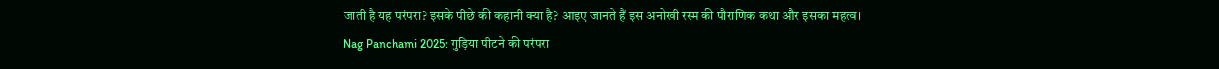जाती है यह परंपरा? इसके पीछे की कहानी क्या है? आइए जानते हैं इस अनोखी रस्म की पौराणिक कथा और इसका महत्व।
Nag Panchami 2025: गुड़िया पीटने की परंपरा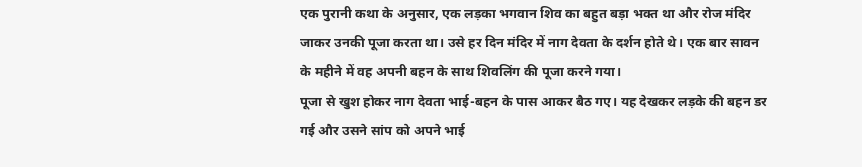एक पुरानी कथा के अनुसार, एक लड़का भगवान शिव का बहुत बड़ा भक्त था और रोज मंदिर जाकर उनकी पूजा करता था। उसे हर दिन मंदिर में नाग देवता के दर्शन होते थे। एक बार सावन के महीने में वह अपनी बहन के साथ शिवलिंग की पूजा करने गया।
पूजा से खुश होकर नाग देवता भाई-बहन के पास आकर बैठ गए। यह देखकर लड़के की बहन डर गई और उसने सांप को अपने भाई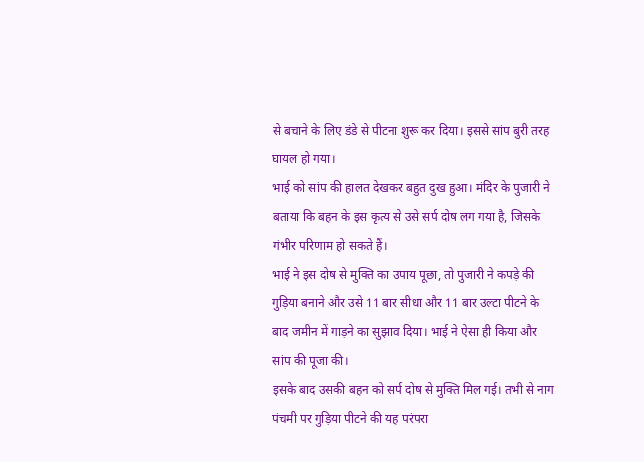से बचाने के लिए डंडे से पीटना शुरू कर दिया। इससे सांप बुरी तरह घायल हो गया।
भाई को सांप की हालत देखकर बहुत दुख हुआ। मंदिर के पुजारी ने बताया कि बहन के इस कृत्य से उसे सर्प दोष लग गया है, जिसके गंभीर परिणाम हो सकते हैं।
भाई ने इस दोष से मुक्ति का उपाय पूछा, तो पुजारी ने कपड़े की गुड़िया बनाने और उसे 11 बार सीधा और 11 बार उल्टा पीटने के बाद जमीन में गाड़ने का सुझाव दिया। भाई ने ऐसा ही किया और सांप की पूजा की।
इसके बाद उसकी बहन को सर्प दोष से मुक्ति मिल गई। तभी से नाग पंचमी पर गुड़िया पीटने की यह परंपरा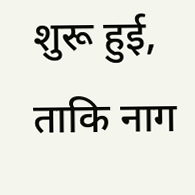शुरू हुई, ताकि नाग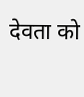देवता को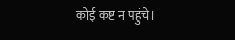कोई कष्ट न पहुंचे।